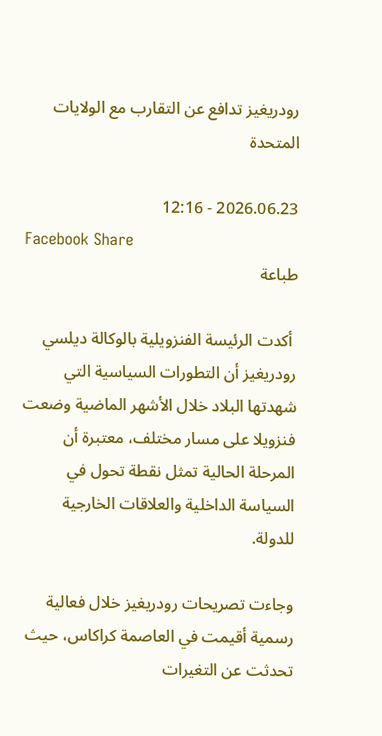رودريغيز تدافع عن التقارب مع الولايات المتحدة

2026.06.23 - 12:16
Facebook Share
طباعة

 أكدت الرئيسة الفنزويلية بالوكالة ديلسي رودريغيز أن التطورات السياسية التي شهدتها البلاد خلال الأشهر الماضية وضعت فنزويلا على مسار مختلف، معتبرة أن المرحلة الحالية تمثل نقطة تحول في السياسة الداخلية والعلاقات الخارجية للدولة.

وجاءت تصريحات رودريغيز خلال فعالية رسمية أقيمت في العاصمة كراكاس، حيث تحدثت عن التغيرات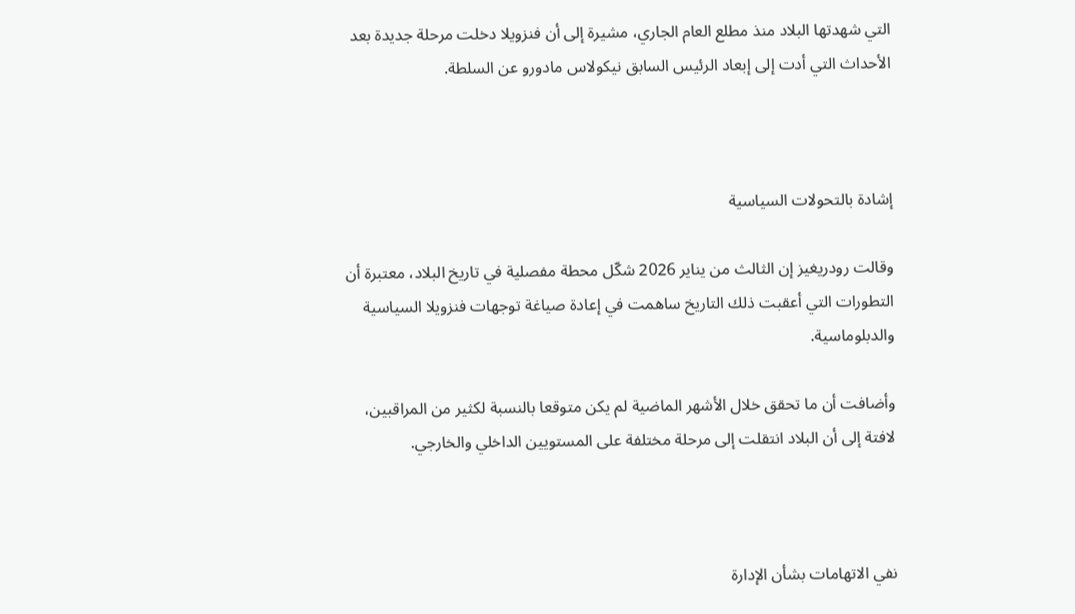التي شهدتها البلاد منذ مطلع العام الجاري، مشيرة إلى أن فنزويلا دخلت مرحلة جديدة بعد الأحداث التي أدت إلى إبعاد الرئيس السابق نيكولاس مادورو عن السلطة.



إشادة بالتحولات السياسية

وقالت رودريغيز إن الثالث من يناير 2026 شكّل محطة مفصلية في تاريخ البلاد، معتبرة أن التطورات التي أعقبت ذلك التاريخ ساهمت في إعادة صياغة توجهات فنزويلا السياسية والدبلوماسية.

وأضافت أن ما تحقق خلال الأشهر الماضية لم يكن متوقعا بالنسبة لكثير من المراقبين، لافتة إلى أن البلاد انتقلت إلى مرحلة مختلفة على المستويين الداخلي والخارجي.



نفي الاتهامات بشأن الإدارة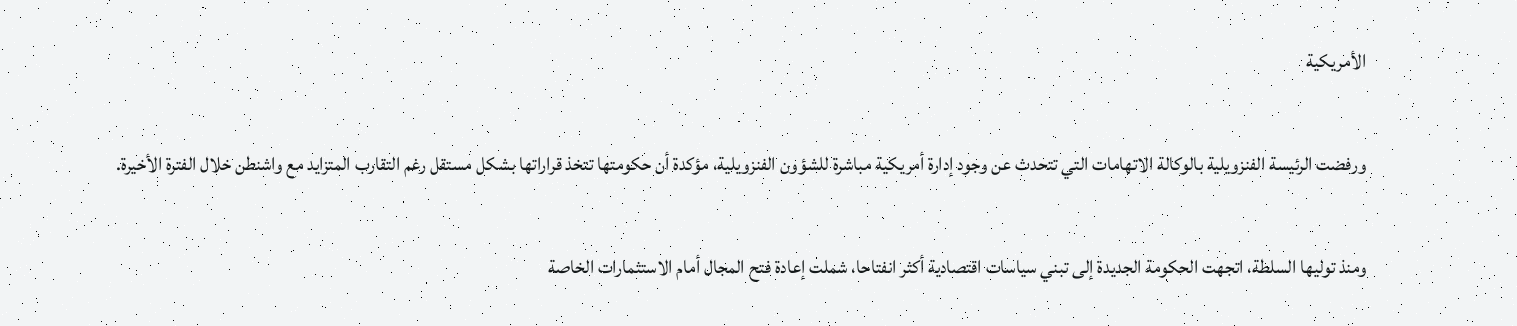الأمريكية

ورفضت الرئيسة الفنزويلية بالوكالة الاتهامات التي تتحدث عن وجود إدارة أمريكية مباشرة للشؤون الفنزويلية، مؤكدة أن حكومتها تتخذ قراراتها بشكل مستقل رغم التقارب المتزايد مع واشنطن خلال الفترة الأخيرة.

ومنذ توليها السلطة، اتجهت الحكومة الجديدة إلى تبني سياسات اقتصادية أكثر انفتاحا، شملت إعادة فتح المجال أمام الاستثمارات الخاصة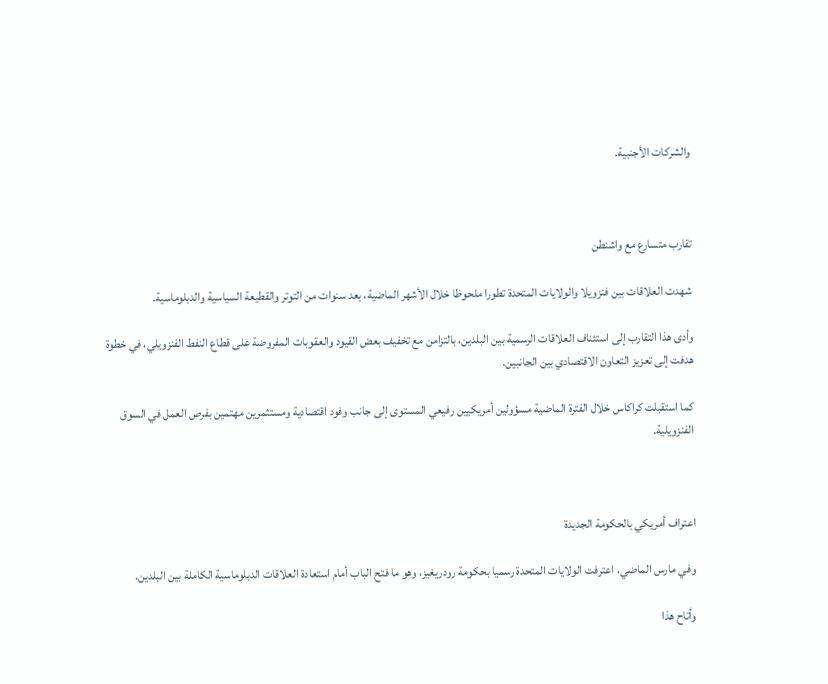والشركات الأجنبية.



تقارب متسارع مع واشنطن

شهدت العلاقات بين فنزويلا والولايات المتحدة تطورا ملحوظا خلال الأشهر الماضية، بعد سنوات من التوتر والقطيعة السياسية والدبلوماسية.

وأدى هذا التقارب إلى استئناف العلاقات الرسمية بين البلدين، بالتزامن مع تخفيف بعض القيود والعقوبات المفروضة على قطاع النفط الفنزويلي، في خطوة هدفت إلى تعزيز التعاون الاقتصادي بين الجانبين.

كما استقبلت كراكاس خلال الفترة الماضية مسؤولين أمريكيين رفيعي المستوى إلى جانب وفود اقتصادية ومستثمرين مهتمين بفرص العمل في السوق الفنزويلية.



اعتراف أمريكي بالحكومة الجديدة

وفي مارس الماضي، اعترفت الولايات المتحدة رسميا بحكومة رودريغيز، وهو ما فتح الباب أمام استعادة العلاقات الدبلوماسية الكاملة بين البلدين.

وأتاح هذا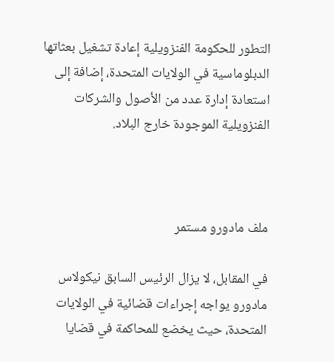التطور للحكومة الفنزويلية إعادة تشغيل بعثاتها الدبلوماسية في الولايات المتحدة، إضافة إلى استعادة إدارة عدد من الأصول والشركات الفنزويلية الموجودة خارج البلاد.



ملف مادورو مستمر

في المقابل، لا يزال الرئيس السابق نيكولاس مادورو يواجه إجراءات قضائية في الولايات المتحدة، حيث يخضع للمحاكمة في قضايا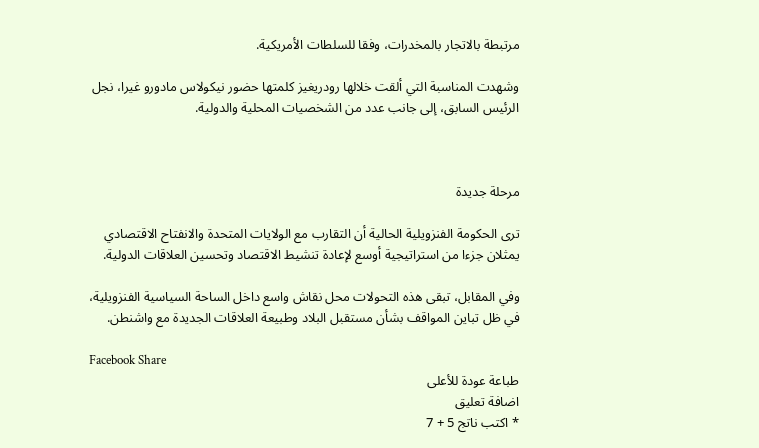مرتبطة بالاتجار بالمخدرات، وفقا للسلطات الأمريكية.

وشهدت المناسبة التي ألقت خلالها رودريغيز كلمتها حضور نيكولاس مادورو غيرا، نجل الرئيس السابق، إلى جانب عدد من الشخصيات المحلية والدولية.



مرحلة جديدة

ترى الحكومة الفنزويلية الحالية أن التقارب مع الولايات المتحدة والانفتاح الاقتصادي يمثلان جزءا من استراتيجية أوسع لإعادة تنشيط الاقتصاد وتحسين العلاقات الدولية.

وفي المقابل، تبقى هذه التحولات محل نقاش واسع داخل الساحة السياسية الفنزويلية، في ظل تباين المواقف بشأن مستقبل البلاد وطبيعة العلاقات الجديدة مع واشنطن.

Facebook Share
طباعة عودة للأعلى
اضافة تعليق
* اكتب ناتج 5 + 7